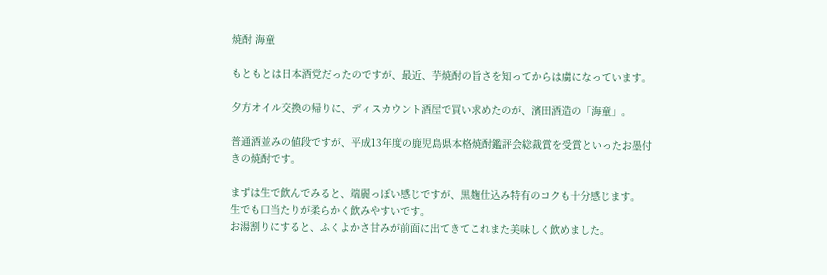焼酎 海童

もともとは日本酒党だったのですが、最近、芋焼酎の旨さを知ってからは虜になっています。

夕方オイル交換の帰りに、ディスカウント酒屋で買い求めたのが、濱田酒造の「海童」。

普通酒並みの値段ですが、平成13年度の鹿児島県本格焼酎鑑評会総裁賞を受賞といったお墨付きの焼酎です。

まずは生で飲んでみると、端麗っぽい感じですが、黒麹仕込み特有のコクも十分感じます。
生でも口当たりが柔らかく飲みやすいです。
お湯割りにすると、ふくよかさ甘みが前面に出てきてこれまた美味しく飲めました。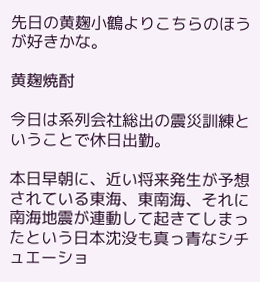先日の黄麹小鶴よりこちらのほうが好きかな。

黄麹焼酎

今日は系列会社総出の震災訓練ということで休日出勤。

本日早朝に、近い将来発生が予想されている東海、東南海、それに南海地震が連動して起きてしまったという日本沈没も真っ青なシチュエーショ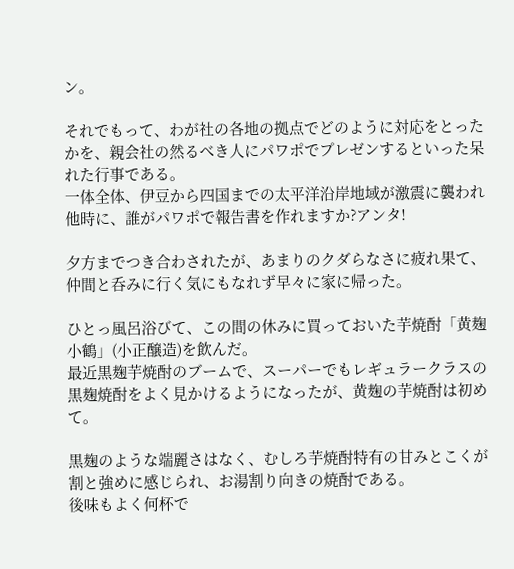ン。

それでもって、わが社の各地の拠点でどのように対応をとったかを、親会社の然るべき人にパワポでプレゼンするといった呆れた行事である。
一体全体、伊豆から四国までの太平洋沿岸地域が激震に襲われ他時に、誰がパワポで報告書を作れますか?アンタ!

夕方までつき合わされたが、あまりのクダらなさに疲れ果て、仲間と呑みに行く気にもなれず早々に家に帰った。

ひとっ風呂浴びて、この間の休みに買っておいた芋焼酎「黄麹小鶴」(小正醸造)を飲んだ。
最近黒麹芋焼酎のブームで、スーパーでもレギュラークラスの黒麹焼酎をよく見かけるようになったが、黄麹の芋焼酎は初めて。

黒麹のような端麗さはなく、むしろ芋焼酎特有の甘みとこくが割と強めに感じられ、お湯割り向きの焼酎である。
後味もよく何杯で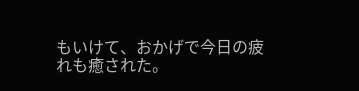もいけて、おかげで今日の疲れも癒された。